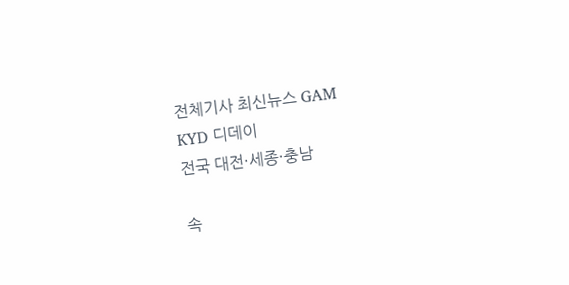전체기사 최신뉴스 GAM
KYD 디데이
전국 대전·세종·충남

속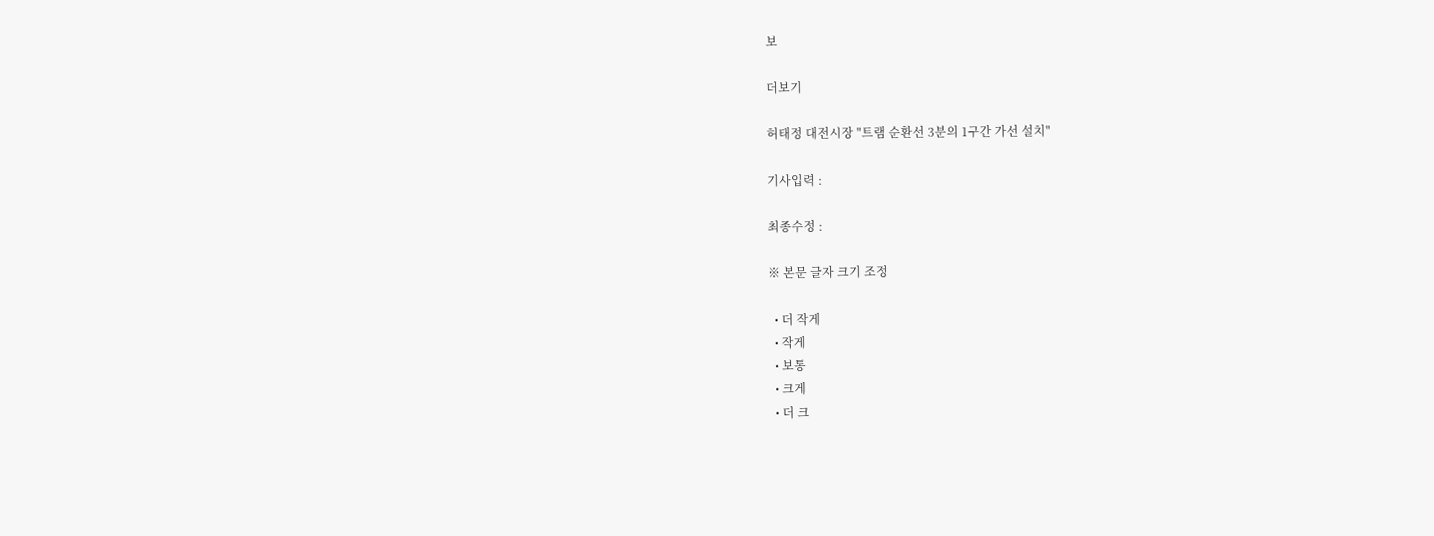보

더보기

허태정 대전시장 "트램 순환선 3분의 1구간 가선 설치"

기사입력 :

최종수정 :

※ 본문 글자 크기 조정

  • 더 작게
  • 작게
  • 보통
  • 크게
  • 더 크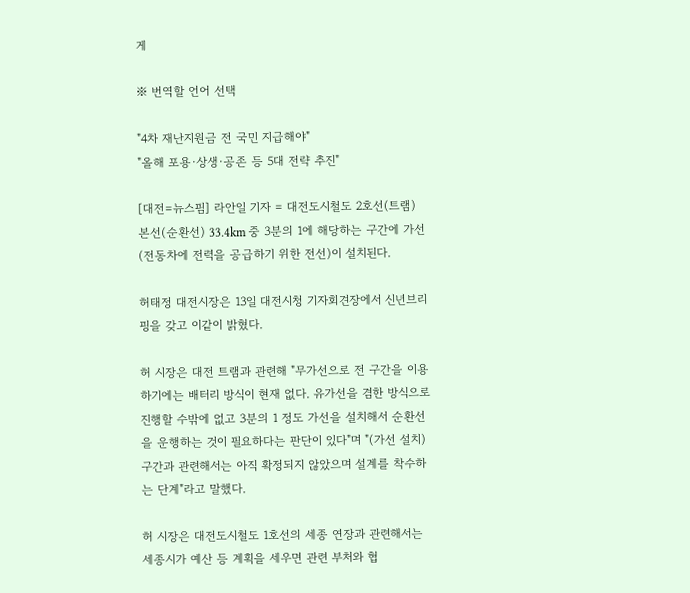게

※ 번역할 언어 선택

"4차 재난지원금 전 국민 지급해야"
"올해 포용·상생·공존 등 5대 전략 추진"

[대전=뉴스핌] 라안일 기자 = 대전도시철도 2호선(트램) 본선(순환선) 33.4km 중 3분의 1에 해당하는 구간에 가선(전동차에 전력을 공급하기 위한 전선)이 설치된다.

허태정 대전시장은 13일 대전시청 기자회견장에서 신년브리핑을 갖고 이같이 밝혔다.

허 시장은 대전 트램과 관련해 "무가선으로 전 구간을 이용하기에는 배터리 방식이 현재 없다. 유가선을 겸한 방식으로 진행할 수밖에 없고 3분의 1 정도 가선을 설치해서 순환선을 운행하는 것이 필요하다는 판단이 있다"며 "(가선 설치)구간과 관련해서는 아직 확정되지 않았으며 설계를 착수하는 단계"라고 말했다.

허 시장은 대전도시철도 1호선의 세종 연장과 관련해서는 세종시가 예산 등 계획을 세우면 관련 부처와 협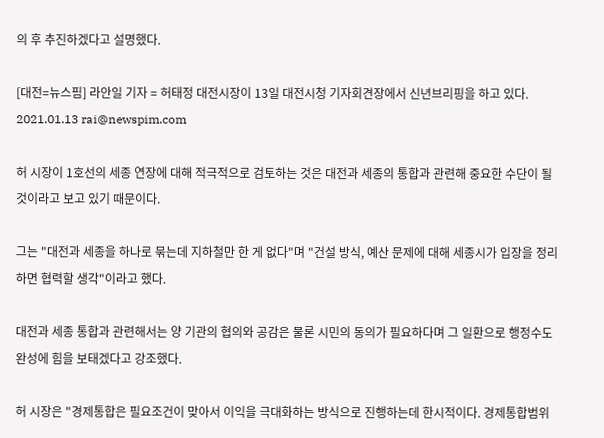의 후 추진하겠다고 설명했다.

[대전=뉴스핌] 라안일 기자 = 허태정 대전시장이 13일 대전시청 기자회견장에서 신년브리핑을 하고 있다. 2021.01.13 rai@newspim.com

허 시장이 1호선의 세종 연장에 대해 적극적으로 검토하는 것은 대전과 세종의 통합과 관련해 중요한 수단이 될 것이라고 보고 있기 때문이다.

그는 "대전과 세종을 하나로 묶는데 지하철만 한 게 없다"며 "건설 방식, 예산 문제에 대해 세종시가 입장을 정리하면 협력할 생각"이라고 했다.

대전과 세종 통합과 관련해서는 양 기관의 협의와 공감은 물론 시민의 동의가 필요하다며 그 일환으로 행정수도 완성에 힘을 보태겠다고 강조했다.

허 시장은 "경제통합은 필요조건이 맞아서 이익을 극대화하는 방식으로 진행하는데 한시적이다. 경제통합범위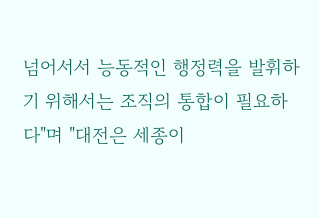넘어서서 능동적인 행정력을 발휘하기 위해서는 조직의 통합이 필요하다"며 "대전은 세종이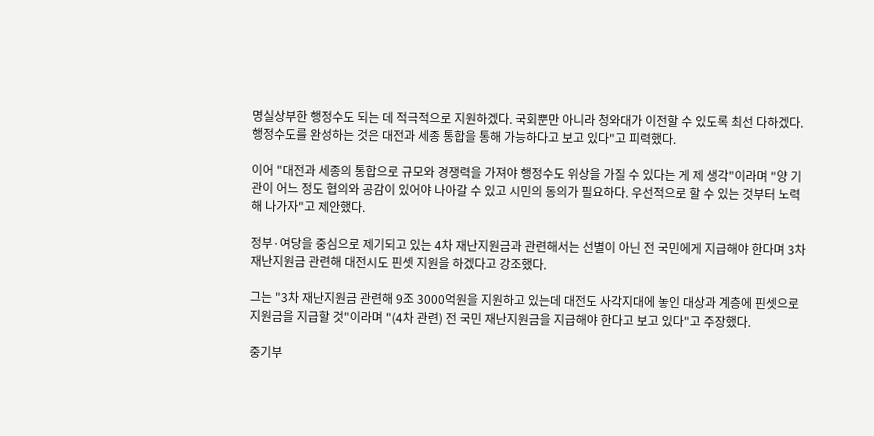명실상부한 행정수도 되는 데 적극적으로 지원하겠다. 국회뿐만 아니라 청와대가 이전할 수 있도록 최선 다하겠다. 행정수도를 완성하는 것은 대전과 세종 통합을 통해 가능하다고 보고 있다"고 피력했다.

이어 "대전과 세종의 통합으로 규모와 경쟁력을 가져야 행정수도 위상을 가질 수 있다는 게 제 생각"이라며 "양 기관이 어느 정도 협의와 공감이 있어야 나아갈 수 있고 시민의 동의가 필요하다. 우선적으로 할 수 있는 것부터 노력해 나가자"고 제안했다.

정부·여당을 중심으로 제기되고 있는 4차 재난지원금과 관련해서는 선별이 아닌 전 국민에게 지급해야 한다며 3차 재난지원금 관련해 대전시도 핀셋 지원을 하겠다고 강조했다.

그는 "3차 재난지원금 관련해 9조 3000억원을 지원하고 있는데 대전도 사각지대에 놓인 대상과 계층에 핀셋으로 지원금을 지급할 것"이라며 "(4차 관련) 전 국민 재난지원금을 지급해야 한다고 보고 있다"고 주장했다.

중기부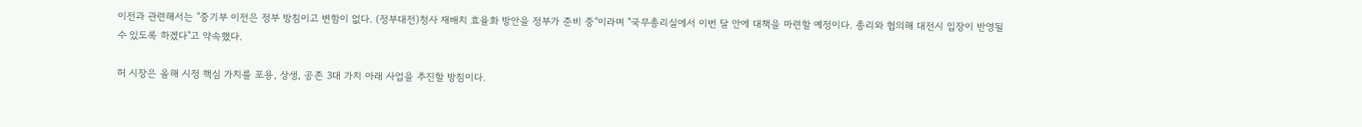이전과 관련해서는 "중기부 이전은 정부 방침이고 변함이 없다. (정부대전)청사 재배치 효율화 방안을 정부가 준비 중"이라며 "국무총리실에서 이번 달 안에 대책을 마련할 예정이다. 총리와 협의해 대전시 입장이 반영될 수 있도록 하겠다"고 약속했다.

허 시장은 올해 시정 핵심 가치를 포용, 상생, 공존 3대 가치 아래 사업을 추진할 방침이다.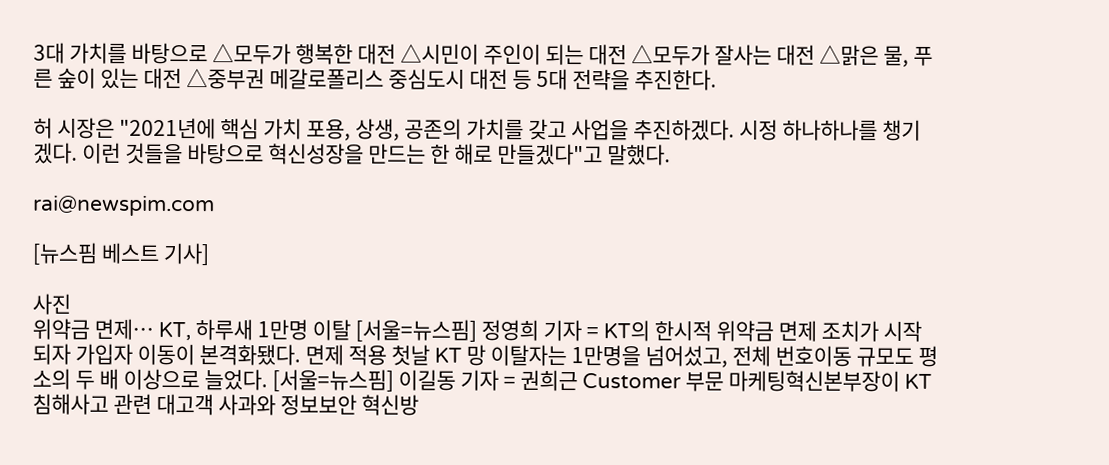3대 가치를 바탕으로 △모두가 행복한 대전 △시민이 주인이 되는 대전 △모두가 잘사는 대전 △맑은 물, 푸른 숲이 있는 대전 △중부권 메갈로폴리스 중심도시 대전 등 5대 전략을 추진한다.

허 시장은 "2021년에 핵심 가치 포용, 상생, 공존의 가치를 갖고 사업을 추진하겠다. 시정 하나하나를 챙기겠다. 이런 것들을 바탕으로 혁신성장을 만드는 한 해로 만들겠다"고 말했다.

rai@newspim.com

[뉴스핌 베스트 기사]

사진
위약금 면제… KT, 하루새 1만명 이탈 [서울=뉴스핌] 정영희 기자 = KT의 한시적 위약금 면제 조치가 시작되자 가입자 이동이 본격화됐다. 면제 적용 첫날 KT 망 이탈자는 1만명을 넘어섰고, 전체 번호이동 규모도 평소의 두 배 이상으로 늘었다. [서울=뉴스핌] 이길동 기자 = 권희근 Customer 부문 마케팅혁신본부장이 KT침해사고 관련 대고객 사과와 정보보안 혁신방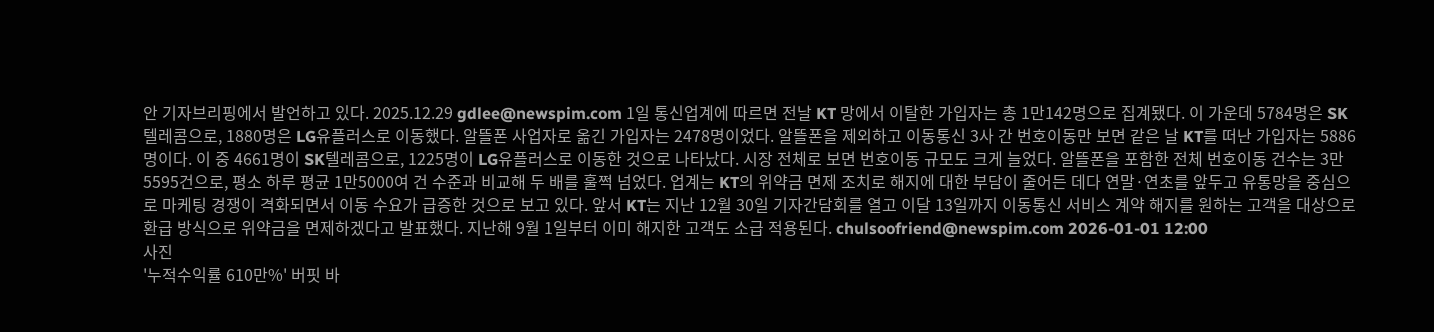안 기자브리핑에서 발언하고 있다. 2025.12.29 gdlee@newspim.com 1일 통신업계에 따르면 전날 KT 망에서 이탈한 가입자는 총 1만142명으로 집계됐다. 이 가운데 5784명은 SK텔레콤으로, 1880명은 LG유플러스로 이동했다. 알뜰폰 사업자로 옮긴 가입자는 2478명이었다. 알뜰폰을 제외하고 이동통신 3사 간 번호이동만 보면 같은 날 KT를 떠난 가입자는 5886명이다. 이 중 4661명이 SK텔레콤으로, 1225명이 LG유플러스로 이동한 것으로 나타났다. 시장 전체로 보면 번호이동 규모도 크게 늘었다. 알뜰폰을 포함한 전체 번호이동 건수는 3만5595건으로, 평소 하루 평균 1만5000여 건 수준과 비교해 두 배를 훌쩍 넘었다. 업계는 KT의 위약금 면제 조치로 해지에 대한 부담이 줄어든 데다 연말·연초를 앞두고 유통망을 중심으로 마케팅 경쟁이 격화되면서 이동 수요가 급증한 것으로 보고 있다. 앞서 KT는 지난 12월 30일 기자간담회를 열고 이달 13일까지 이동통신 서비스 계약 해지를 원하는 고객을 대상으로 환급 방식으로 위약금을 면제하겠다고 발표했다. 지난해 9월 1일부터 이미 해지한 고객도 소급 적용된다. chulsoofriend@newspim.com 2026-01-01 12:00
사진
'누적수익률 610만%' 버핏 바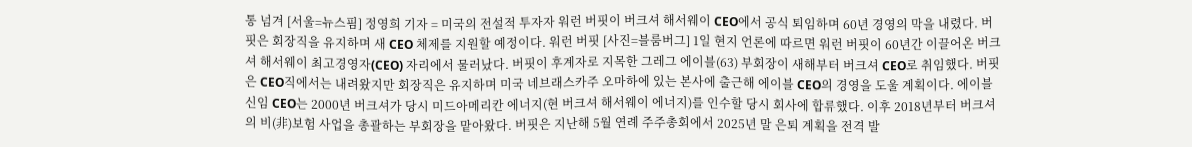통 넘겨 [서울=뉴스핌] 정영희 기자 = 미국의 전설적 투자자 워런 버핏이 버크셔 해서웨이 CEO에서 공식 퇴임하며 60년 경영의 막을 내렸다. 버핏은 회장직을 유지하며 새 CEO 체제를 지원할 예정이다. 워런 버핏 [사진=블룸버그] 1일 현지 언론에 따르면 워런 버핏이 60년간 이끌어온 버크셔 해서웨이 최고경영자(CEO) 자리에서 물러났다. 버핏이 후계자로 지목한 그레그 에이블(63) 부회장이 새해부터 버크셔 CEO로 취임했다. 버핏은 CEO직에서는 내려왔지만 회장직은 유지하며 미국 네브래스카주 오마하에 있는 본사에 출근해 에이블 CEO의 경영을 도울 계획이다. 에이블 신임 CEO는 2000년 버크셔가 당시 미드아메리칸 에너지(현 버크셔 해서웨이 에너지)를 인수할 당시 회사에 합류했다. 이후 2018년부터 버크셔의 비(非)보험 사업을 총괄하는 부회장을 맡아왔다. 버핏은 지난해 5월 연례 주주총회에서 2025년 말 은퇴 계획을 전격 발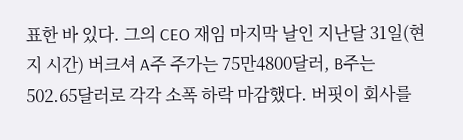표한 바 있다. 그의 CEO 재임 마지막 날인 지난달 31일(현지 시간) 버크셔 A주 주가는 75만4800달러, B주는 502.65달러로 각각 소폭 하락 마감했다. 버핏이 회사를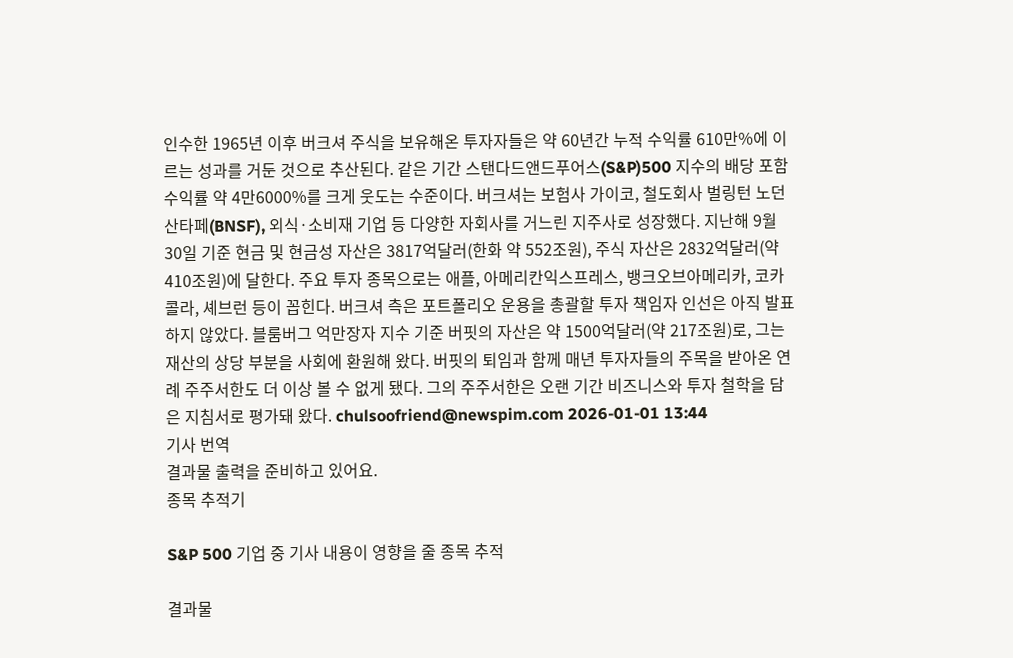인수한 1965년 이후 버크셔 주식을 보유해온 투자자들은 약 60년간 누적 수익률 610만%에 이르는 성과를 거둔 것으로 추산된다. 같은 기간 스탠다드앤드푸어스(S&P)500 지수의 배당 포함 수익률 약 4만6000%를 크게 웃도는 수준이다. 버크셔는 보험사 가이코, 철도회사 벌링턴 노던 산타페(BNSF), 외식·소비재 기업 등 다양한 자회사를 거느린 지주사로 성장했다. 지난해 9월 30일 기준 현금 및 현금성 자산은 3817억달러(한화 약 552조원), 주식 자산은 2832억달러(약 410조원)에 달한다. 주요 투자 종목으로는 애플, 아메리칸익스프레스, 뱅크오브아메리카, 코카콜라, 셰브런 등이 꼽힌다. 버크셔 측은 포트폴리오 운용을 총괄할 투자 책임자 인선은 아직 발표하지 않았다. 블룸버그 억만장자 지수 기준 버핏의 자산은 약 1500억달러(약 217조원)로, 그는 재산의 상당 부분을 사회에 환원해 왔다. 버핏의 퇴임과 함께 매년 투자자들의 주목을 받아온 연례 주주서한도 더 이상 볼 수 없게 됐다. 그의 주주서한은 오랜 기간 비즈니스와 투자 철학을 담은 지침서로 평가돼 왔다. chulsoofriend@newspim.com 2026-01-01 13:44
기사 번역
결과물 출력을 준비하고 있어요.
종목 추적기

S&P 500 기업 중 기사 내용이 영향을 줄 종목 추적

결과물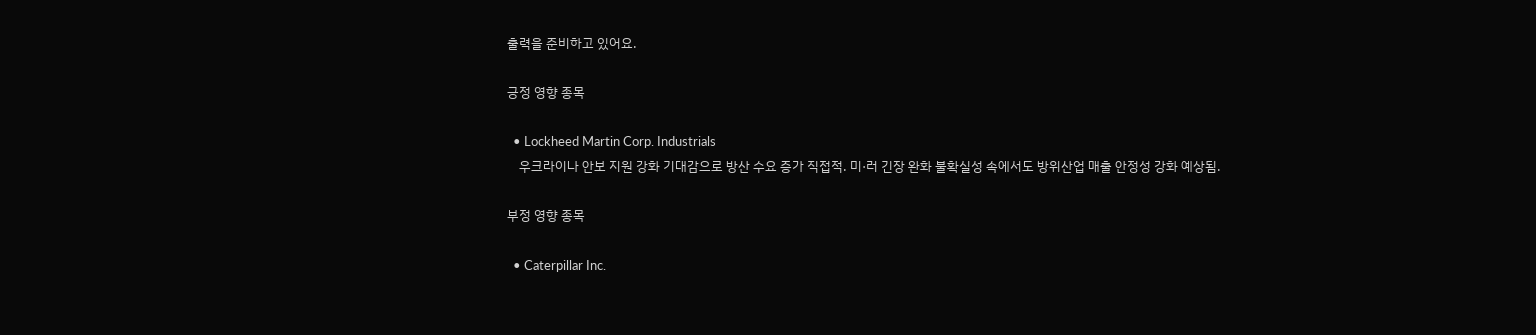출력을 준비하고 있어요.

긍정 영향 종목

  • Lockheed Martin Corp. Industrials
    우크라이나 안보 지원 강화 기대감으로 방산 수요 증가 직접적. 미·러 긴장 완화 불확실성 속에서도 방위산업 매출 안정성 강화 예상됨.

부정 영향 종목

  • Caterpillar Inc.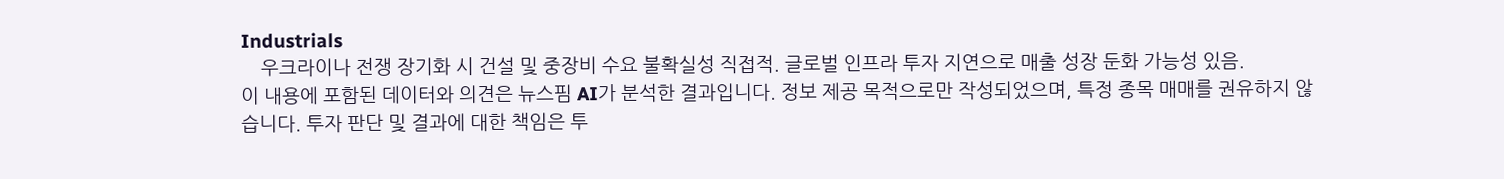Industrials
    우크라이나 전쟁 장기화 시 건설 및 중장비 수요 불확실성 직접적. 글로벌 인프라 투자 지연으로 매출 성장 둔화 가능성 있음.
이 내용에 포함된 데이터와 의견은 뉴스핌 AI가 분석한 결과입니다. 정보 제공 목적으로만 작성되었으며, 특정 종목 매매를 권유하지 않습니다. 투자 판단 및 결과에 대한 책임은 투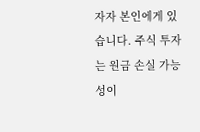자자 본인에게 있습니다. 주식 투자는 원금 손실 가능성이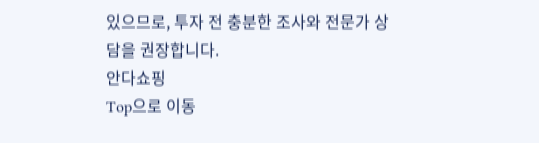있으므로, 투자 전 충분한 조사와 전문가 상담을 권장합니다.
안다쇼핑
Top으로 이동